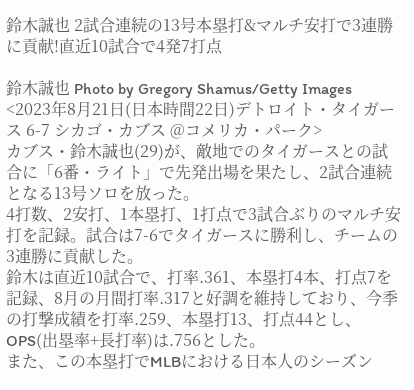鈴木誠也 2試合連続の13号本塁打&マルチ安打で3連勝に貢献!直近10試合で4発7打点

鈴木誠也 Photo by Gregory Shamus/Getty Images
<2023年8月21日(日本時間22日)デトロイト・タイガース 6-7 シカゴ・カブス @コメリカ・パーク>
カブス・鈴木誠也(29)が、敵地でのタイガースとの試合に「6番・ライト」で先発出場を果たし、2試合連続となる13号ソロを放った。
4打数、2安打、1本塁打、1打点で3試合ぶりのマルチ安打を記録。試合は7-6でタイガースに勝利し、チームの3連勝に貢献した。
鈴木は直近10試合で、打率.361、本塁打4本、打点7を記録、8月の月間打率.317と好調を維持しており、今季の打撃成績を打率.259、本塁打13、打点44とし、OPS(出塁率+長打率)は.756とした。
また、この本塁打でMLBにおける日本人のシーズン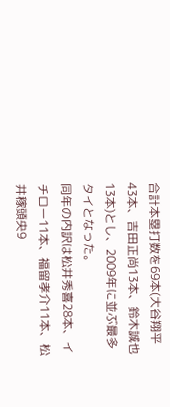合計本塁打数を69本(大谷翔平43本、吉田正尚13本、鈴木誠也13本)とし、2009年に並ぶ最多タイとなった。
同年の内訳は松井秀喜28本、イチロー11本、福留孝介11本、松井稼頭央9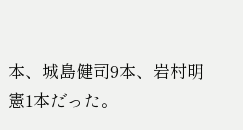本、城島健司9本、岩村明憲1本だった。